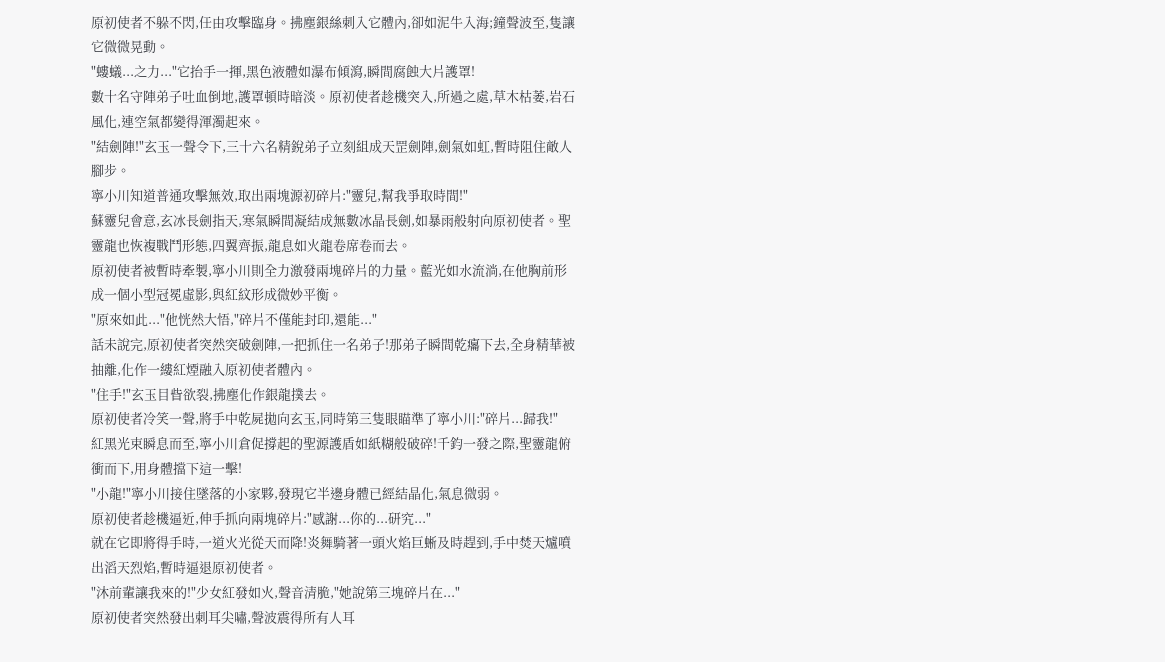原初使者不躲不閃,任由攻擊臨身。拂塵銀絲刺入它體內,卻如泥牛入海;鐘聲波至,隻讓它微微晃動。
"螻蟻...之力..."它抬手一揮,黑色液體如瀑布傾瀉,瞬間腐蝕大片護罩!
數十名守陣弟子吐血倒地,護罩頓時暗淡。原初使者趁機突入,所過之處,草木枯萎,岩石風化,連空氣都變得渾濁起來。
"結劍陣!"玄玉一聲令下,三十六名精銳弟子立刻組成天罡劍陣,劍氣如虹,暫時阻住敵人腳步。
寧小川知道普通攻擊無效,取出兩塊源初碎片:"靈兒,幫我爭取時間!"
蘇靈兒會意,玄冰長劍指天,寒氣瞬間凝結成無數冰晶長劍,如暴雨般射向原初使者。聖靈龍也恢複戰鬥形態,四翼齊振,龍息如火龍卷席卷而去。
原初使者被暫時牽製,寧小川則全力激發兩塊碎片的力量。藍光如水流淌,在他胸前形成一個小型冠冕虛影,與紅紋形成微妙平衡。
"原來如此..."他恍然大悟,"碎片不僅能封印,還能..."
話未說完,原初使者突然突破劍陣,一把抓住一名弟子!那弟子瞬間乾癟下去,全身精華被抽離,化作一縷紅煙融入原初使者體內。
"住手!"玄玉目眥欲裂,拂塵化作銀龍撲去。
原初使者冷笑一聲,將手中乾屍拋向玄玉,同時第三隻眼瞄準了寧小川:"碎片...歸我!"
紅黑光束瞬息而至,寧小川倉促撐起的聖源護盾如紙糊般破碎!千鈞一發之際,聖靈龍俯衝而下,用身體擋下這一擊!
"小龍!"寧小川接住墜落的小家夥,發現它半邊身體已經結晶化,氣息微弱。
原初使者趁機逼近,伸手抓向兩塊碎片:"感謝...你的...研究..."
就在它即將得手時,一道火光從天而降!炎舞騎著一頭火焰巨蜥及時趕到,手中焚天爐噴出滔天烈焰,暫時逼退原初使者。
"沐前輩讓我來的!"少女紅發如火,聲音清脆,"她說第三塊碎片在..."
原初使者突然發出刺耳尖嘯,聲波震得所有人耳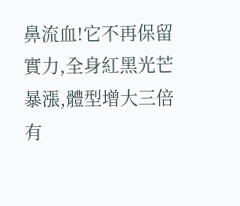鼻流血!它不再保留實力,全身紅黑光芒暴漲,體型增大三倍有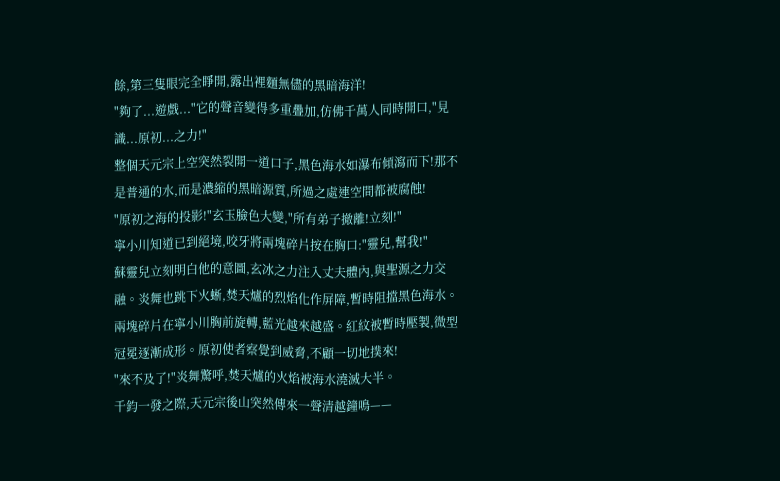餘,第三隻眼完全睜開,露出裡麵無儘的黑暗海洋!
"夠了...遊戲..."它的聲音變得多重疊加,仿佛千萬人同時開口,"見識...原初...之力!"
整個天元宗上空突然裂開一道口子,黑色海水如瀑布傾瀉而下!那不是普通的水,而是濃縮的黑暗源質,所過之處連空間都被腐蝕!
"原初之海的投影!"玄玉臉色大變,"所有弟子撤離!立刻!"
寧小川知道已到絕境,咬牙將兩塊碎片按在胸口:"靈兒,幫我!"
蘇靈兒立刻明白他的意圖,玄冰之力注入丈夫體內,與聖源之力交融。炎舞也跳下火蜥,焚天爐的烈焰化作屏障,暫時阻擋黑色海水。
兩塊碎片在寧小川胸前旋轉,藍光越來越盛。紅紋被暫時壓製,微型冠冕逐漸成形。原初使者察覺到威脅,不顧一切地撲來!
"來不及了!"炎舞驚呼,焚天爐的火焰被海水澆滅大半。
千鈞一發之際,天元宗後山突然傳來一聲清越鐘鳴——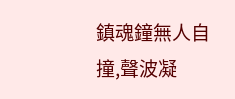鎮魂鐘無人自撞,聲波凝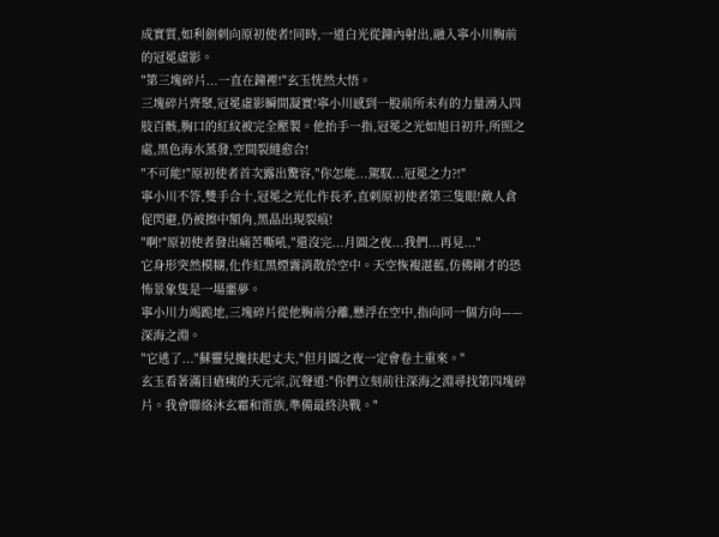成實質,如利劍刺向原初使者!同時,一道白光從鐘內射出,融入寧小川胸前的冠冕虛影。
"第三塊碎片...一直在鐘裡!"玄玉恍然大悟。
三塊碎片齊聚,冠冕虛影瞬間凝實!寧小川感到一股前所未有的力量湧入四肢百骸,胸口的紅紋被完全壓製。他抬手一指,冠冕之光如旭日初升,所照之處,黑色海水蒸發,空間裂縫愈合!
"不可能!"原初使者首次露出驚容,"你怎能...駕馭...冠冕之力?!"
寧小川不答,雙手合十,冠冕之光化作長矛,直刺原初使者第三隻眼!敵人倉促閃避,仍被擦中額角,黑晶出現裂痕!
"啊!"原初使者發出痛苦嘶吼,"還沒完...月圓之夜...我們...再見..."
它身形突然模糊,化作紅黑煙霧消散於空中。天空恢複湛藍,仿佛剛才的恐怖景象隻是一場噩夢。
寧小川力竭跪地,三塊碎片從他胸前分離,懸浮在空中,指向同一個方向——深海之淵。
"它逃了..."蘇靈兒攙扶起丈夫,"但月圓之夜一定會卷土重來。"
玄玉看著滿目瘡痍的天元宗,沉聲道:"你們立刻前往深海之淵尋找第四塊碎片。我會聯絡沐玄霜和雷族,準備最終決戰。"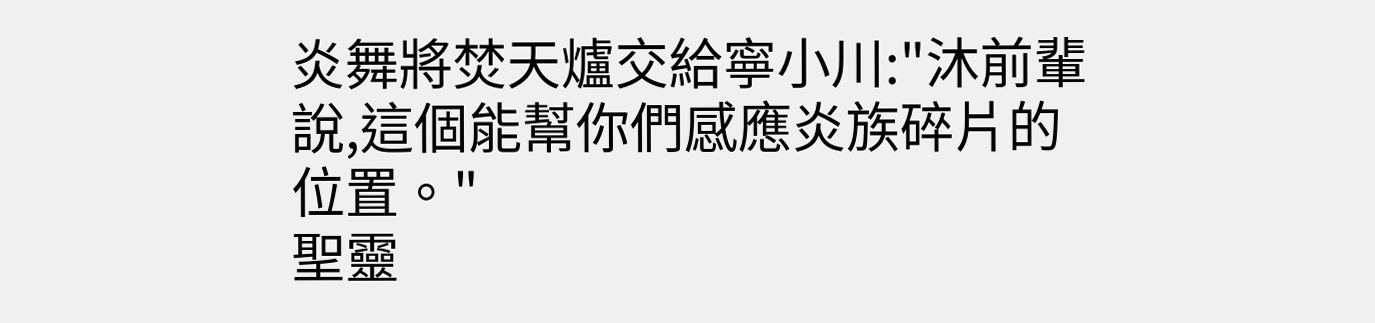炎舞將焚天爐交給寧小川:"沐前輩說,這個能幫你們感應炎族碎片的位置。"
聖靈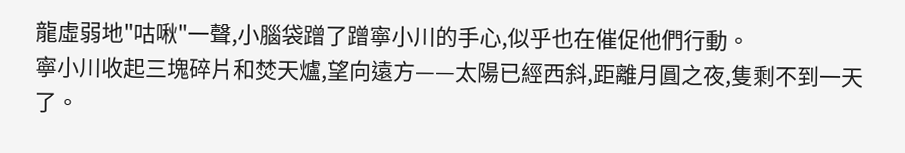龍虛弱地"咕啾"一聲,小腦袋蹭了蹭寧小川的手心,似乎也在催促他們行動。
寧小川收起三塊碎片和焚天爐,望向遠方——太陽已經西斜,距離月圓之夜,隻剩不到一天了。